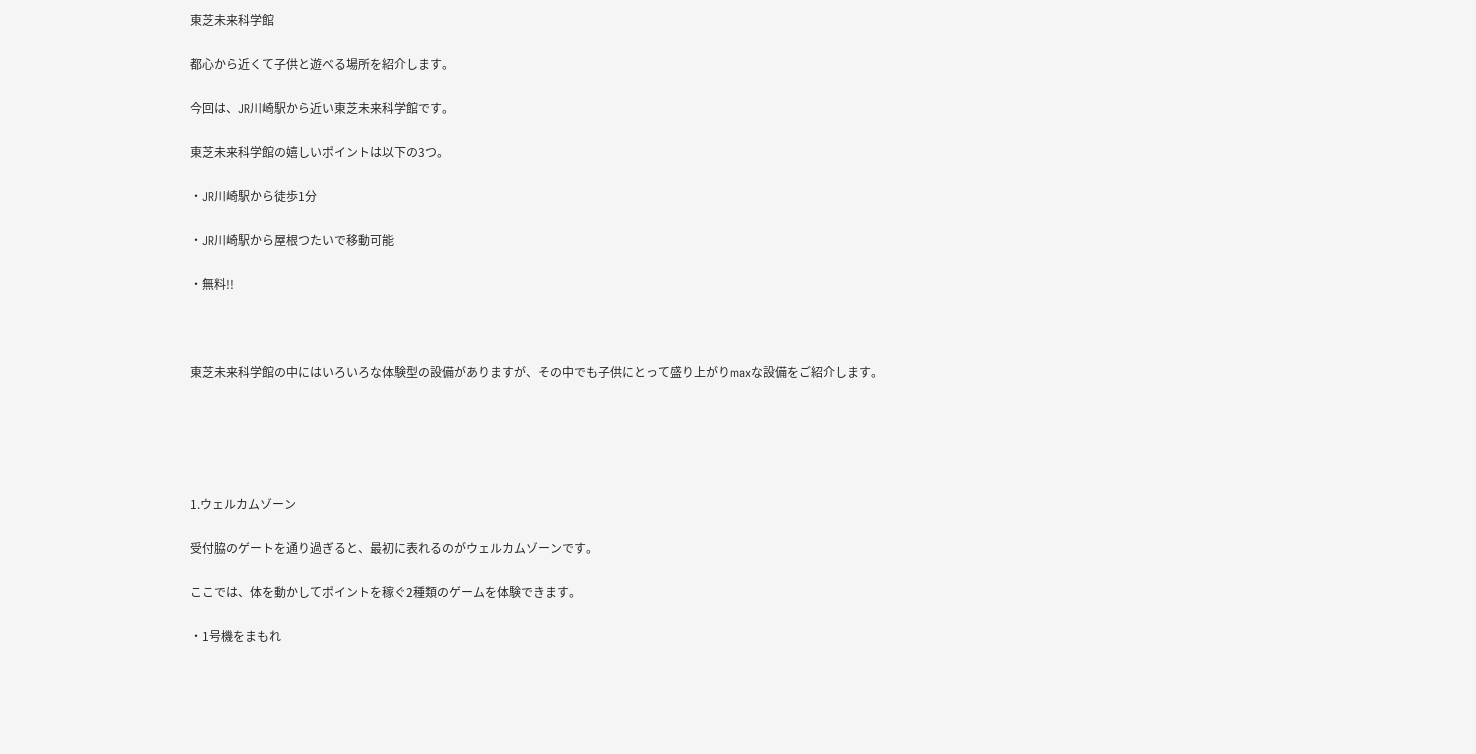東芝未来科学館

都心から近くて子供と遊べる場所を紹介します。

今回は、JR川崎駅から近い東芝未来科学館です。

東芝未来科学館の嬉しいポイントは以下の3つ。

・JR川崎駅から徒歩1分

・JR川崎駅から屋根つたいで移動可能

・無料!!



東芝未来科学館の中にはいろいろな体験型の設備がありますが、その中でも子供にとって盛り上がりmaxな設備をご紹介します。





1.ウェルカムゾーン

受付脇のゲートを通り過ぎると、最初に表れるのがウェルカムゾーンです。

ここでは、体を動かしてポイントを稼ぐ2種類のゲームを体験できます。

・1号機をまもれ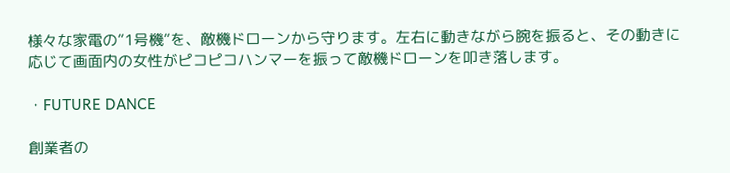様々な家電の”1号機”を、敵機ドローンから守ります。左右に動きながら腕を振ると、その動きに応じて画面内の女性がピコピコハンマーを振って敵機ドローンを叩き落します。

・FUTURE DANCE

創業者の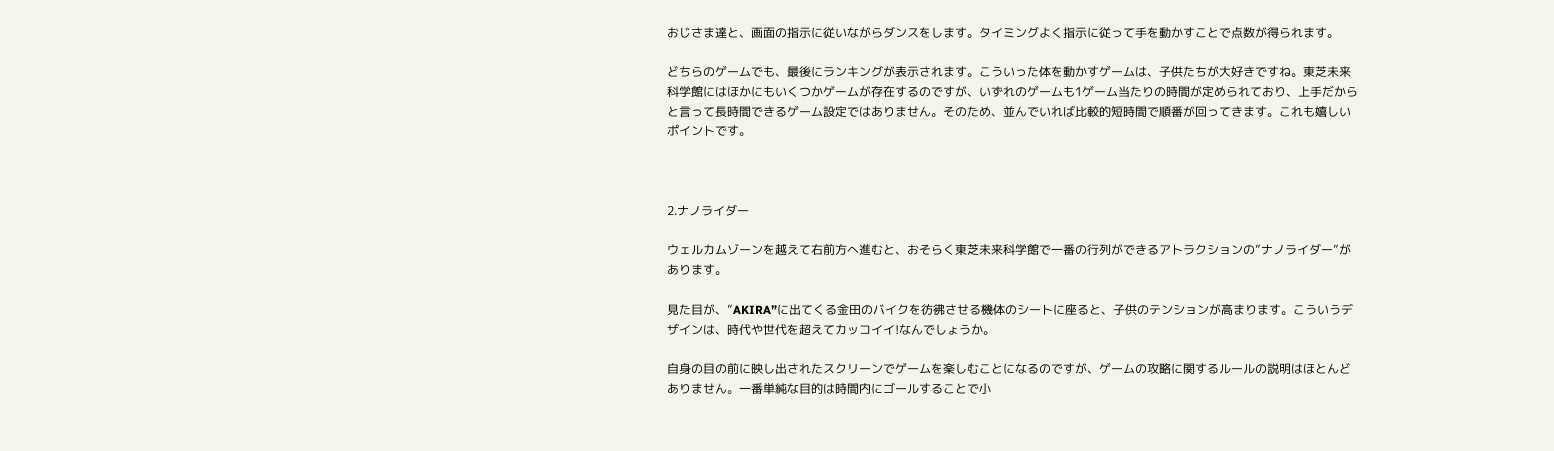おじさま達と、画面の指示に従いながらダンスをします。タイミングよく指示に従って手を動かすことで点数が得られます。

どちらのゲームでも、最後にランキングが表示されます。こういった体を動かすゲームは、子供たちが大好きですね。東芝未来科学館にはほかにもいくつかゲームが存在するのですが、いずれのゲームも1ゲーム当たりの時間が定められており、上手だからと言って長時間できるゲーム設定ではありません。そのため、並んでいれば比較的短時間で順番が回ってきます。これも嬉しいポイントです。



2.ナノライダー

ウェルカムゾーンを越えて右前方へ進むと、おそらく東芝未来科学館で一番の行列ができるアトラクションの”ナノライダー”があります。

見た目が、”AKIRA”に出てくる金田のバイクを彷彿させる機体のシートに座ると、子供のテンションが高まります。こういうデザインは、時代や世代を超えてカッコイイ!なんでしょうか。

自身の目の前に映し出されたスクリーンでゲームを楽しむことになるのですが、ゲームの攻略に関するルールの説明はほとんどありません。一番単純な目的は時間内にゴールすることで小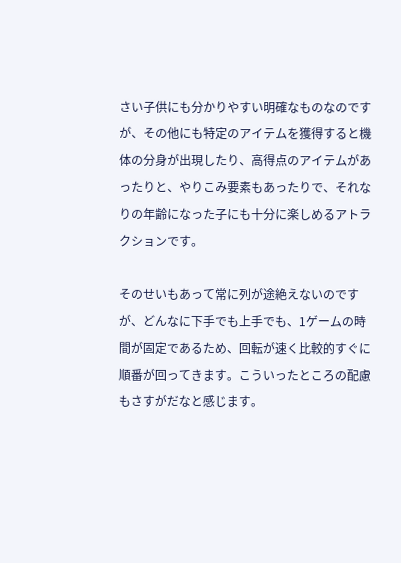さい子供にも分かりやすい明確なものなのですが、その他にも特定のアイテムを獲得すると機体の分身が出現したり、高得点のアイテムがあったりと、やりこみ要素もあったりで、それなりの年齢になった子にも十分に楽しめるアトラクションです。

そのせいもあって常に列が途絶えないのですが、どんなに下手でも上手でも、1ゲームの時間が固定であるため、回転が速く比較的すぐに順番が回ってきます。こういったところの配慮もさすがだなと感じます。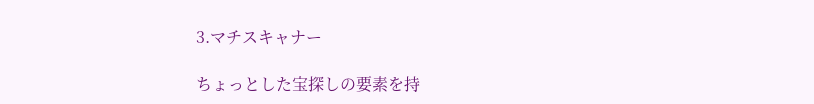3.マチスキャナー

ちょっとした宝探しの要素を持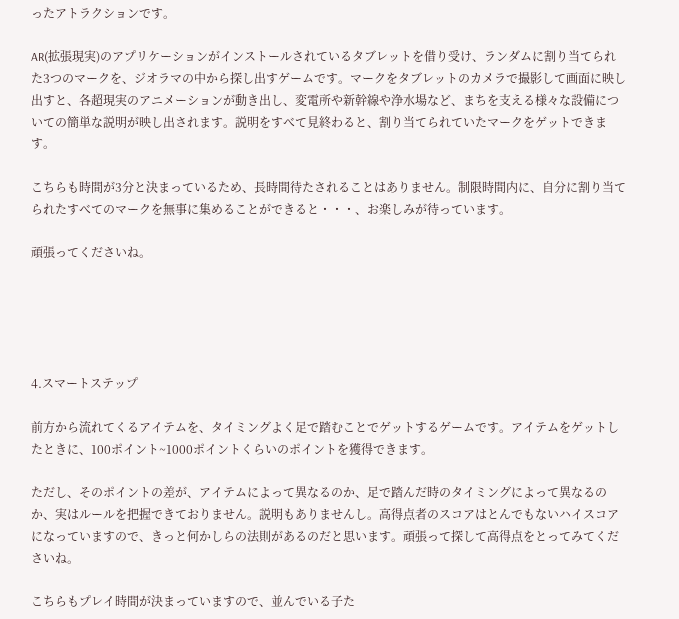ったアトラクションです。

AR(拡張現実)のアプリケーションがインストールされているタブレットを借り受け、ランダムに割り当てられた3つのマークを、ジオラマの中から探し出すゲームです。マークをタブレットのカメラで撮影して画面に映し出すと、各超現実のアニメーションが動き出し、変電所や新幹線や浄水場など、まちを支える様々な設備についての簡単な説明が映し出されます。説明をすべて見終わると、割り当てられていたマークをゲットできます。

こちらも時間が3分と決まっているため、長時間待たされることはありません。制限時間内に、自分に割り当てられたすべてのマークを無事に集めることができると・・・、お楽しみが待っています。

頑張ってくださいね。





4.スマートステップ

前方から流れてくるアイテムを、タイミングよく足で踏むことでゲットするゲームです。アイテムをゲットしたときに、100ポイント~1000ポイントくらいのポイントを獲得できます。

ただし、そのポイントの差が、アイテムによって異なるのか、足で踏んだ時のタイミングによって異なるのか、実はルールを把握できておりません。説明もありませんし。高得点者のスコアはとんでもないハイスコアになっていますので、きっと何かしらの法則があるのだと思います。頑張って探して高得点をとってみてくださいね。

こちらもプレイ時間が決まっていますので、並んでいる子た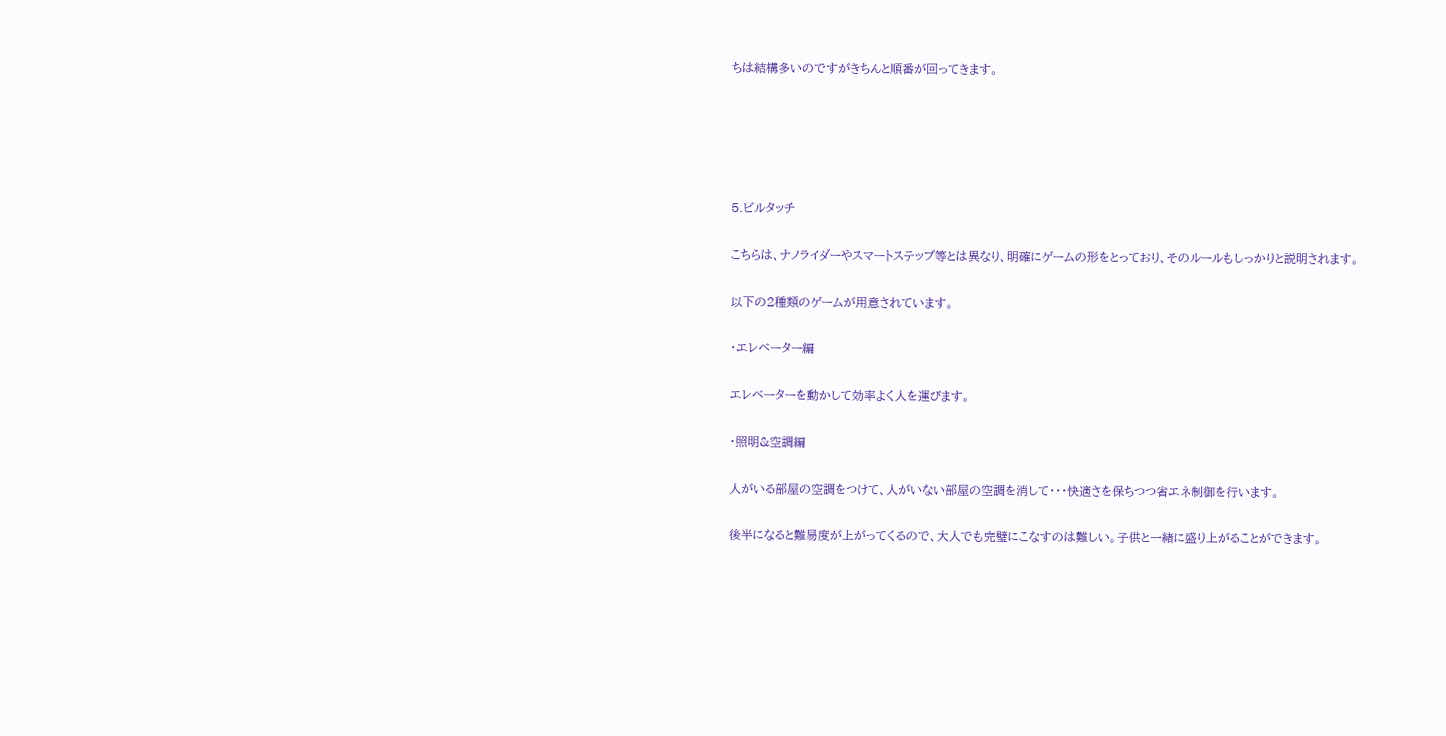ちは結構多いのですがきちんと順番が回ってきます。





5.ビルタッチ

こちらは、ナノライダーやスマートステップ等とは異なり、明確にゲームの形をとっており、そのルールもしっかりと説明されます。

以下の2種類のゲームが用意されています。

・エレベーター編

エレベーターを動かして効率よく人を運びます。

・照明&空調編

人がいる部屋の空調をつけて、人がいない部屋の空調を消して・・・快適さを保ちつつ省エネ制御を行います。

後半になると難易度が上がってくるので、大人でも完璧にこなすのは難しい。子供と一緒に盛り上がることができます。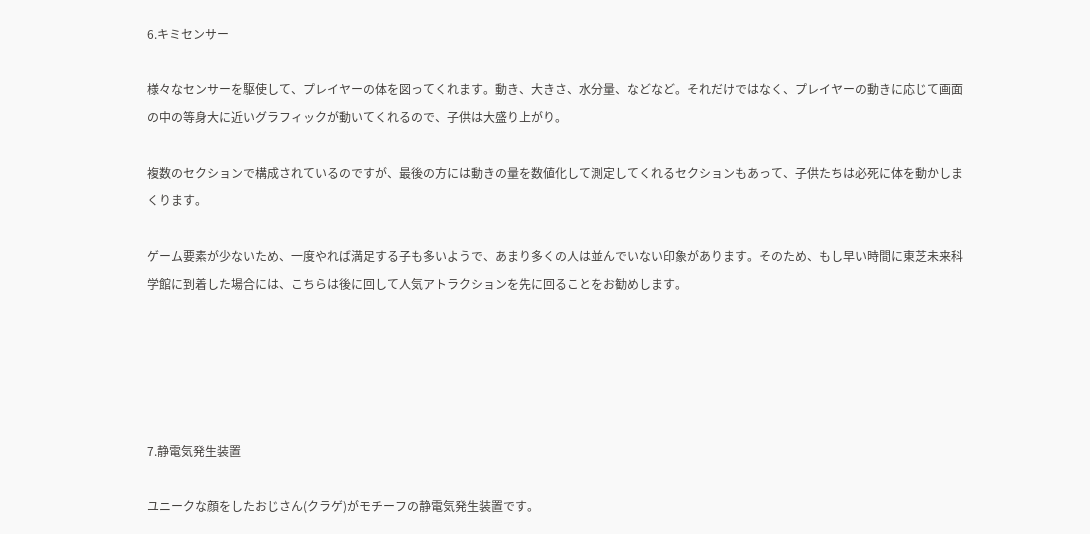6.キミセンサー

様々なセンサーを駆使して、プレイヤーの体を図ってくれます。動き、大きさ、水分量、などなど。それだけではなく、プレイヤーの動きに応じて画面の中の等身大に近いグラフィックが動いてくれるので、子供は大盛り上がり。

複数のセクションで構成されているのですが、最後の方には動きの量を数値化して測定してくれるセクションもあって、子供たちは必死に体を動かしまくります。

ゲーム要素が少ないため、一度やれば満足する子も多いようで、あまり多くの人は並んでいない印象があります。そのため、もし早い時間に東芝未来科学館に到着した場合には、こちらは後に回して人気アトラクションを先に回ることをお勧めします。





7.静電気発生装置

ユニークな顔をしたおじさん(クラゲ)がモチーフの静電気発生装置です。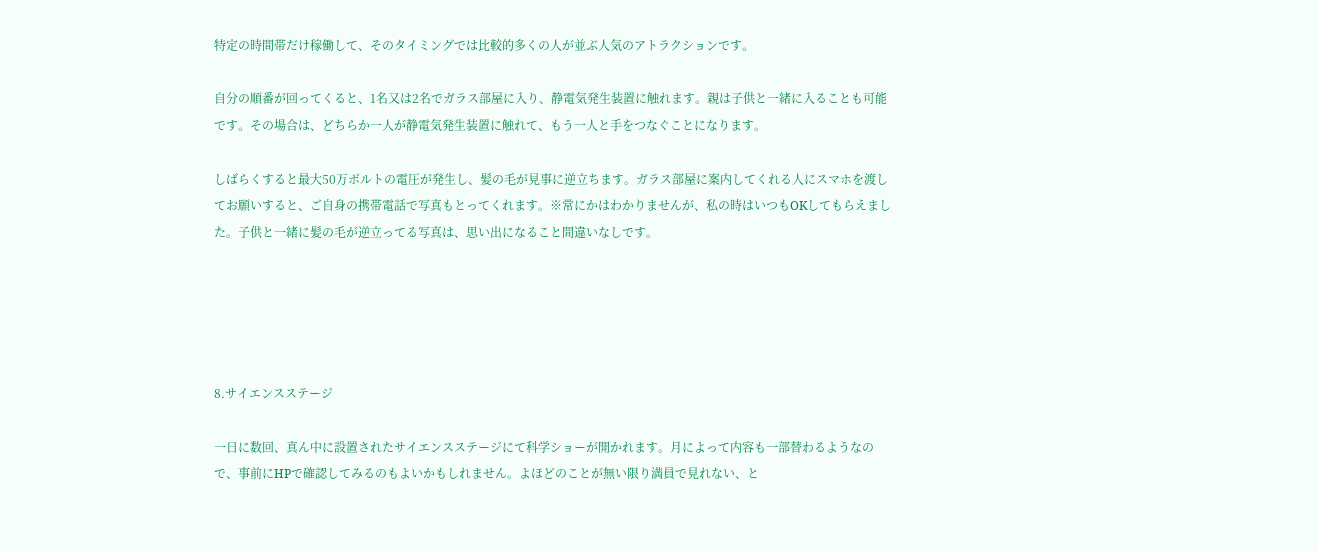特定の時間帯だけ稼働して、そのタイミングでは比較的多くの人が並ぶ人気のアトラクションです。

自分の順番が回ってくると、1名又は2名でガラス部屋に入り、静電気発生装置に触れます。親は子供と一緒に入ることも可能です。その場合は、どちらか一人が静電気発生装置に触れて、もう一人と手をつなぐことになります。

しばらくすると最大50万ボルトの電圧が発生し、髪の毛が見事に逆立ちます。ガラス部屋に案内してくれる人にスマホを渡してお願いすると、ご自身の携帯電話で写真もとってくれます。※常にかはわかりませんが、私の時はいつもOKしてもらえました。子供と一緒に髪の毛が逆立ってる写真は、思い出になること間違いなしです。





8.サイエンスステージ

一日に数回、真ん中に設置されたサイエンスステージにて科学ショーが開かれます。月によって内容も一部替わるようなので、事前にHPで確認してみるのもよいかもしれません。よほどのことが無い限り満員で見れない、と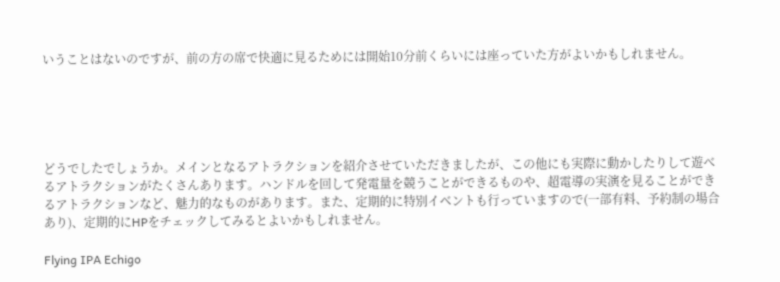いうことはないのですが、前の方の席で快適に見るためには開始10分前くらいには座っていた方がよいかもしれません。





どうでしたでしょうか。メインとなるアトラクションを紹介させていただきましたが、この他にも実際に動かしたりして遊べるアトラクションがたくさんあります。ハンドルを回して発電量を競うことができるものや、超電導の実演を見ることができるアトラクションなど、魅力的なものがあります。また、定期的に特別イベントも行っていますので(一部有料、予約制の場合あり)、定期的にHPをチェックしてみるとよいかもしれません。

Flying IPA Echigo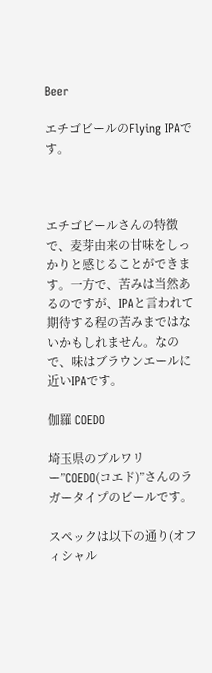Beer

エチゴビールのFlying IPAです。



エチゴビールさんの特徴で、麦芽由来の甘味をしっかりと感じることができます。一方で、苦みは当然あるのですが、IPAと言われて期待する程の苦みまではないかもしれません。なので、味はブラウンエールに近いIPAです。

伽羅 COEDO

埼玉県のブルワリー”COEDO(コエド)”さんのラガータイプのビールです。

スペックは以下の通り(オフィシャル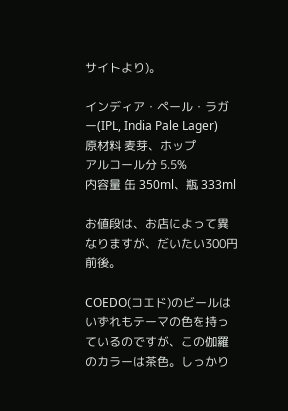サイトより)。

インディア・ペール・ラガー(IPL, India Pale Lager)
原材料 麦芽、ホップ
アルコール分 5.5%
内容量 缶 350ml、瓶 333ml

お値段は、お店によって異なりますが、だいたい300円前後。

COEDO(コエド)のビールはいずれもテーマの色を持っているのですが、この伽羅のカラーは茶色。しっかり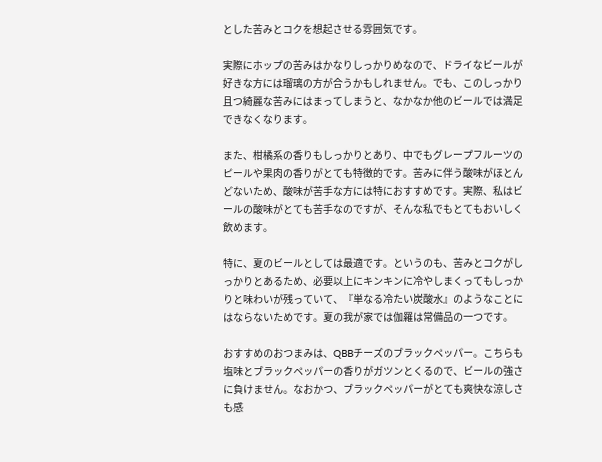とした苦みとコクを想起させる雰囲気です。

実際にホップの苦みはかなりしっかりめなので、ドライなビールが好きな方には瑠璃の方が合うかもしれません。でも、このしっかり且つ綺麗な苦みにはまってしまうと、なかなか他のビールでは満足できなくなります。

また、柑橘系の香りもしっかりとあり、中でもグレープフルーツのピールや果肉の香りがとても特徴的です。苦みに伴う酸味がほとんどないため、酸味が苦手な方には特におすすめです。実際、私はビールの酸味がとても苦手なのですが、そんな私でもとてもおいしく飲めます。

特に、夏のビールとしては最適です。というのも、苦みとコクがしっかりとあるため、必要以上にキンキンに冷やしまくってもしっかりと味わいが残っていて、『単なる冷たい炭酸水』のようなことにはならないためです。夏の我が家では伽羅は常備品の一つです。

おすすめのおつまみは、QBBチーズのブラックペッパー。こちらも塩味とブラックペッパーの香りがガツンとくるので、ビールの強さに負けません。なおかつ、ブラックペッパーがとても爽快な涼しさも感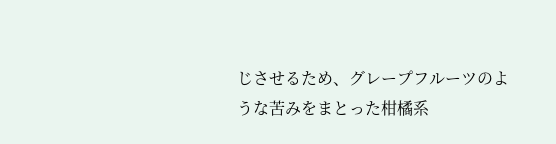じさせるため、グレープフルーツのような苦みをまとった柑橘系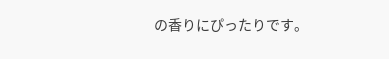の香りにぴったりです。